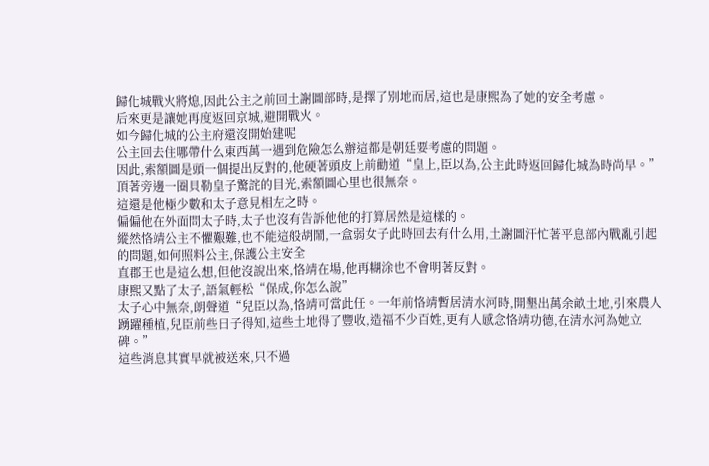歸化城戰火將熄,因此公主之前回土謝圖部時,是擇了別地而居,這也是康熙為了她的安全考慮。
后來更是讓她再度返回京城,避開戰火。
如今歸化城的公主府還沒開始建呢
公主回去住哪帶什么東西萬一遇到危險怎么辦這都是朝廷要考慮的問題。
因此,索額圖是頭一個提出反對的,他硬著頭皮上前勸道“皇上,臣以為,公主此時返回歸化城為時尚早。”
頂著旁邊一圈貝勒皇子驚詫的目光,索額圖心里也很無奈。
這還是他極少數和太子意見相左之時。
偏偏他在外面問太子時,太子也沒有告訴他他的打算居然是這樣的。
縱然恪靖公主不懼艱難,也不能這般胡鬧,一盒弱女子此時回去有什么用,土謝圖汗忙著平息部內戰亂引起的問題,如何照料公主,保護公主安全
直郡王也是這么想,但他沒說出來,恪靖在場,他再糊涂也不會明著反對。
康熙又點了太子,語氣輕松“保成,你怎么說”
太子心中無奈,朗聲道“兒臣以為,恪靖可當此任。一年前恪靖暫居清水河時,開墾出萬余畝土地,引來農人踴躍種植,兒臣前些日子得知,這些土地得了豐收,造福不少百姓,更有人感念恪靖功德,在清水河為她立碑。”
這些消息其實早就被送來,只不過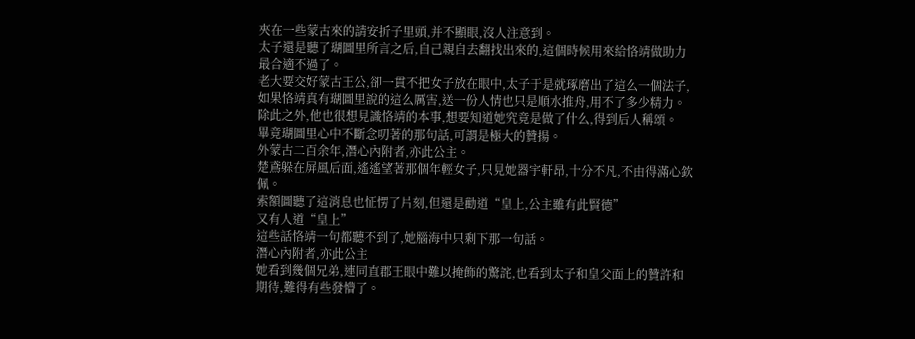夾在一些蒙古來的請安折子里頭,并不顯眼,沒人注意到。
太子還是聽了瑚圖里所言之后,自己親自去翻找出來的,這個時候用來給恪靖做助力最合適不過了。
老大要交好蒙古王公,卻一貫不把女子放在眼中,太子于是就琢磨出了這么一個法子,如果恪靖真有瑚圖里說的這么厲害,送一份人情也只是順水推舟,用不了多少精力。
除此之外,他也很想見識恪靖的本事,想要知道她究竟是做了什么,得到后人稱頌。
畢竟瑚圖里心中不斷念叨著的那句話,可謂是極大的贊揚。
外蒙古二百余年,潛心內附者,亦此公主。
楚鳶躲在屏風后面,遙遙望著那個年輕女子,只見她器宇軒昂,十分不凡,不由得滿心欽佩。
索額圖聽了這消息也怔愣了片刻,但還是勸道“皇上,公主雖有此賢德”
又有人道“皇上”
這些話恪靖一句都聽不到了,她腦海中只剩下那一句話。
潛心內附者,亦此公主
她看到幾個兄弟,連同直郡王眼中難以掩飾的驚詫,也看到太子和皇父面上的贊許和期待,難得有些發懵了。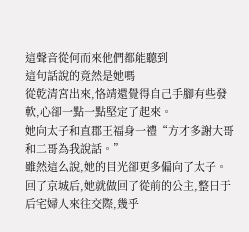這聲音從何而來他們都能聽到
這句話說的竟然是她嗎
從乾清宮出來,恪靖還覺得自己手腳有些發軟,心卻一點一點堅定了起來。
她向太子和直郡王福身一禮“方才多謝大哥和二哥為我說話。”
雖然這么說,她的目光卻更多偏向了太子。
回了京城后,她就做回了從前的公主,整日于后宅婦人來往交際,幾乎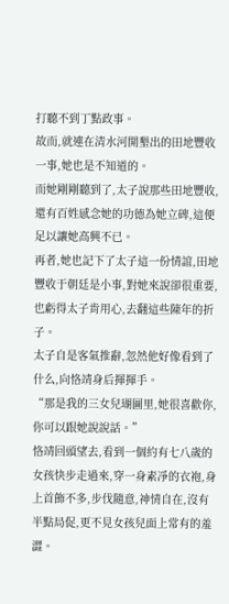打聽不到丁點政事。
故而,就連在清水河開墾出的田地豐收一事,她也是不知道的。
而她剛剛聽到了,太子說那些田地豐收,還有百姓感念她的功德為她立碑,這便足以讓她高興不已。
再者,她也記下了太子這一份情誼,田地豐收于朝廷是小事,對她來說卻很重要,也虧得太子肯用心,去翻這些陳年的折子。
太子自是客氣推辭,忽然他好像看到了什么,向恪靖身后揮揮手。
“那是我的三女兒瑚圖里,她很喜歡你,你可以跟她說說話。”
恪靖回頭望去,看到一個約有七八歲的女孩快步走過來,穿一身素凈的衣袍,身上首飾不多,步伐隨意,神情自在,沒有半點局促,更不見女孩兒面上常有的羞澀。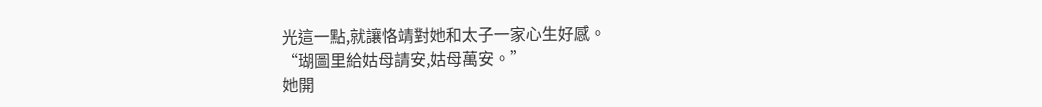光這一點,就讓恪靖對她和太子一家心生好感。
“瑚圖里給姑母請安,姑母萬安。”
她開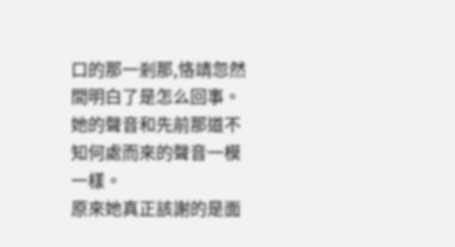口的那一剎那,恪靖忽然間明白了是怎么回事。
她的聲音和先前那道不知何處而來的聲音一模一樣。
原來她真正該謝的是面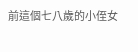前這個七八歲的小侄女